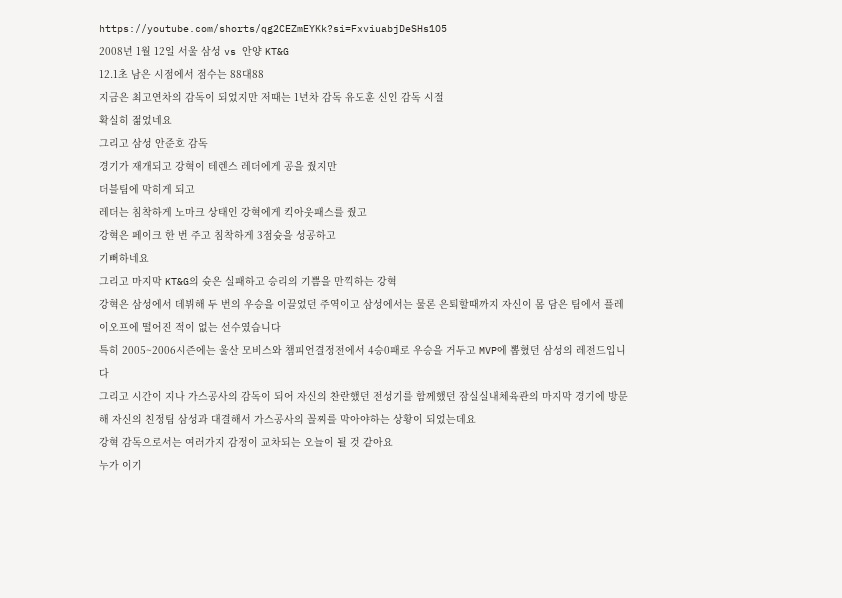https://youtube.com/shorts/qg2CEZmEYKk?si=FxviuabjDeSHs1O5
2008년 1월 12일 서울 삼성 vs 안양 KT&G
12.1초 남은 시점에서 점수는 88대88
지금은 최고연차의 감독이 되었지만 저때는 1년차 감독 유도훈 신인 감독 시절
확실히 젊었네요
그리고 삼성 안준호 감독
경기가 재개되고 강혁이 테렌스 레더에게 공을 줬지만
더블팀에 막히게 되고
레더는 침착하게 노마크 상태인 강혁에게 킥아웃패스를 줬고
강혁은 페이크 한 번 주고 침착하게 3점슛을 성공하고
기뻐하네요
그리고 마지막 KT&G의 슛은 실패하고 승리의 기쁨을 만끽하는 강혁
강혁은 삼성에서 데뷔해 두 번의 우승을 이끌었던 주역이고 삼성에서는 물론 은퇴할때까지 자신이 몸 담은 팀에서 플레이오프에 떨어진 적이 없는 선수였습니다
특히 2005~2006시즌에는 울산 모비스와 챔피언결정전에서 4승0패로 우승을 거두고 MVP에 뽑혔던 삼성의 레전드입니다
그리고 시간이 지나 가스공사의 감독이 되어 자신의 찬란했던 전성기를 함께했던 잠실실내체육관의 마지막 경기에 방문해 자신의 친정팀 삼성과 대결해서 가스공사의 꼴찌를 막아야하는 상황이 되었는데요
강혁 감독으로서는 여러가지 감정이 교차되는 오늘이 될 것 같아요
누가 이기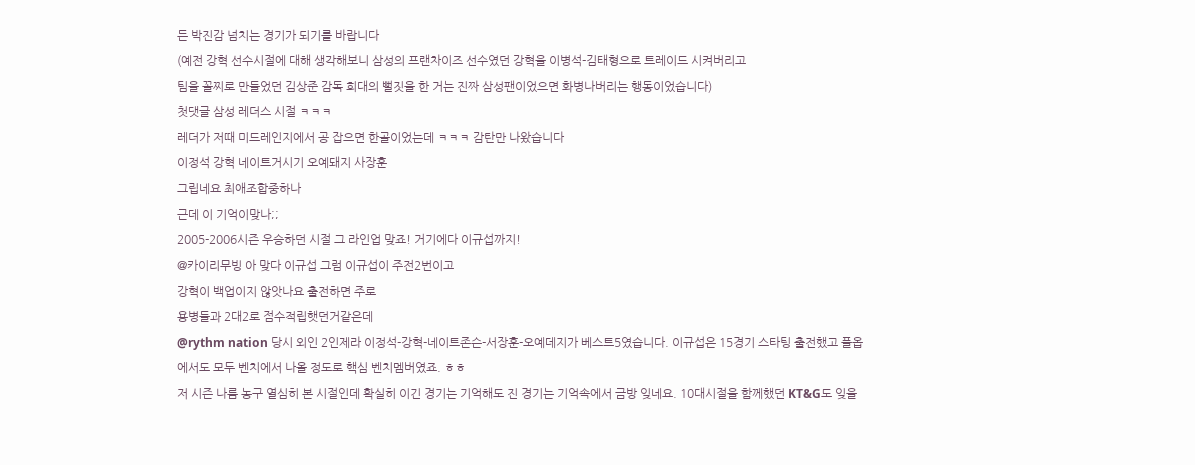든 박진감 넘치는 경기가 되기를 바랍니다
(예전 강혁 선수시절에 대해 생각해보니 삼성의 프랜차이즈 선수였던 강혁을 이병석-김태형으로 트레이드 시켜버리고
팀을 꼴찌로 만들었던 김상준 감독 희대의 뻘짓을 한 거는 진짜 삼성팬이었으면 화병나버리는 행동이었습니다)
첫댓글 삼성 레더스 시절 ㅋㅋㅋ
레더가 저때 미드레인지에서 공 잡으면 한골이었는데 ㅋㅋㅋ 감탄만 나왔습니다
이정석 강혁 네이트거시기 오예돼지 사장훈
그립네요 최애조합중하나
근데 이 기억이맞나;;
2005-2006시즌 우승하던 시절 그 라인업 맞죠! 거기에다 이규섭까지!
@카이리무빙 아 맞다 이규섭 그럼 이규섭이 주전2번이고
강혁이 백업이지 않앗나요 출전하면 주로
용병들과 2대2로 점수적립햇던거같은데
@rythm nation 당시 외인 2인제라 이정석-강혁-네이트존슨-서장훈-오예데지가 베스트5였습니다. 이규섭은 15경기 스타팅 출전했고 플옵에서도 모두 벤치에서 나올 정도로 핵심 벤치멤버였죠. ㅎㅎ
저 시즌 나름 농구 열심히 본 시절인데 확실히 이긴 경기는 기억해도 진 경기는 기억속에서 금방 잊네요. 10대시절을 함께했던 KT&G도 잊을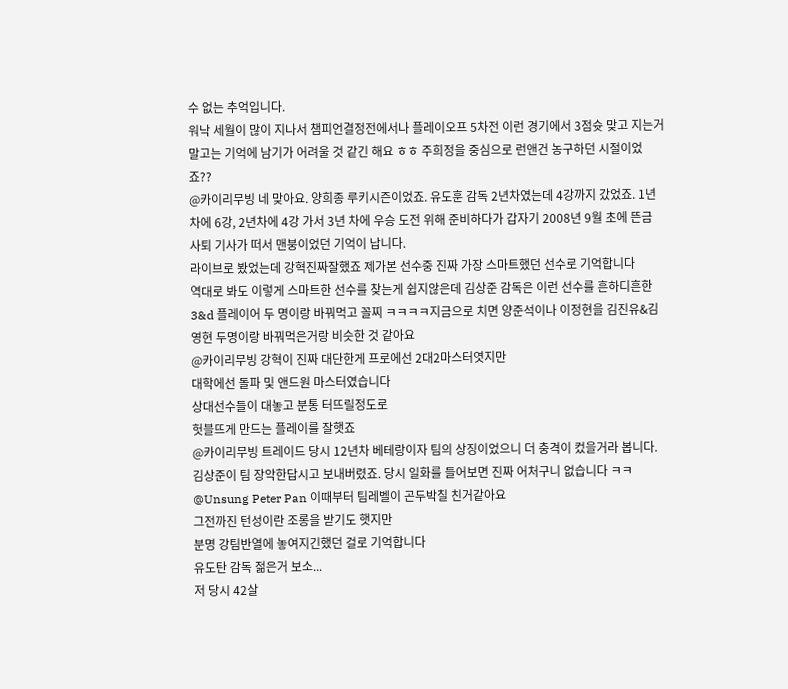수 없는 추억입니다.
워낙 세월이 많이 지나서 챔피언결정전에서나 플레이오프 5차전 이런 경기에서 3점슛 맞고 지는거 말고는 기억에 남기가 어려울 것 같긴 해요 ㅎㅎ 주희정을 중심으로 런앤건 농구하던 시절이었죠??
@카이리무빙 네 맞아요. 양희종 루키시즌이었죠. 유도훈 감독 2년차였는데 4강까지 갔었죠. 1년차에 6강, 2년차에 4강 가서 3년 차에 우승 도전 위해 준비하다가 갑자기 2008년 9월 초에 뜬금 사퇴 기사가 떠서 맨붕이었던 기억이 납니다.
라이브로 봤었는데 강혁진짜잘했죠 제가본 선수중 진짜 가장 스마트했던 선수로 기억합니다
역대로 봐도 이렇게 스마트한 선수를 찾는게 쉽지않은데 김상준 감독은 이런 선수를 흔하디흔한 3&d 플레이어 두 명이랑 바꿔먹고 꼴찌 ㅋㅋㅋㅋ지금으로 치면 양준석이나 이정현을 김진유&김영현 두명이랑 바꿔먹은거랑 비슷한 것 같아요
@카이리무빙 강혁이 진짜 대단한게 프로에선 2대2마스터엿지만
대학에선 돌파 및 앤드원 마스터였습니다
상대선수들이 대놓고 분통 터뜨릴정도로
헛블뜨게 만드는 플레이를 잘햇죠
@카이리무빙 트레이드 당시 12년차 베테랑이자 팀의 상징이었으니 더 충격이 컸을거라 봅니다. 김상준이 팀 장악한답시고 보내버렸죠. 당시 일화를 들어보면 진짜 어처구니 없습니다 ㅋㅋ
@Unsung Peter Pan 이때부터 팀레벨이 곤두박칠 친거같아요
그전까진 턴성이란 조롱을 받기도 햇지만
분명 강팀반열에 놓여지긴했던 걸로 기억합니다
유도탄 감독 젊은거 보소...
저 당시 42살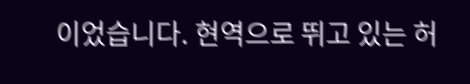이었습니다. 현역으로 뛰고 있는 허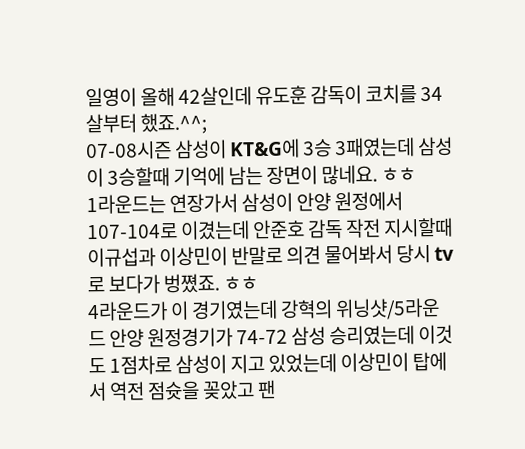일영이 올해 42살인데 유도훈 감독이 코치를 34살부터 했죠.^^;
07-08시즌 삼성이 KT&G에 3승 3패였는데 삼성이 3승할때 기억에 남는 장면이 많네요. ㅎㅎ
1라운드는 연장가서 삼성이 안양 원정에서 107-104로 이겼는데 안준호 감독 작전 지시할때 이규섭과 이상민이 반말로 의견 물어봐서 당시 tv로 보다가 벙쪘죠. ㅎㅎ
4라운드가 이 경기였는데 강혁의 위닝샷/5라운드 안양 원정경기가 74-72 삼성 승리였는데 이것도 1점차로 삼성이 지고 있었는데 이상민이 탑에서 역전 점슛을 꽂았고 팬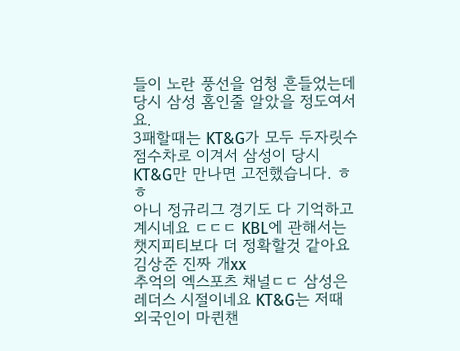들이 노란 풍선을 엄청 흔들었는데 당시 삼성 홈인줄 알았을 정도여서요.
3패할때는 KT&G가 모두 두자릿수 점수차로 이겨서 삼성이 당시 KT&G만 만나면 고전했습니다. ㅎㅎ
아니 정규리그 경기도 다 기억하고 계시네요 ㄷㄷㄷ KBL에 관해서는 챗지피티보다 더 정확할것 같아요
김상준 진짜 개xx
추억의 엑스포츠 채널ㄷㄷ 삼성은 레더스 시절이네요 KT&G는 저때 외국인이 마퀸챈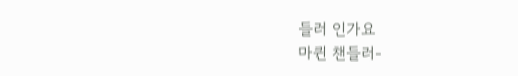들러 인가요
마퀸 챈들러-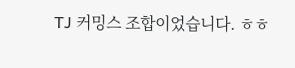TJ 커밍스 조합이었습니다. ㅎㅎ